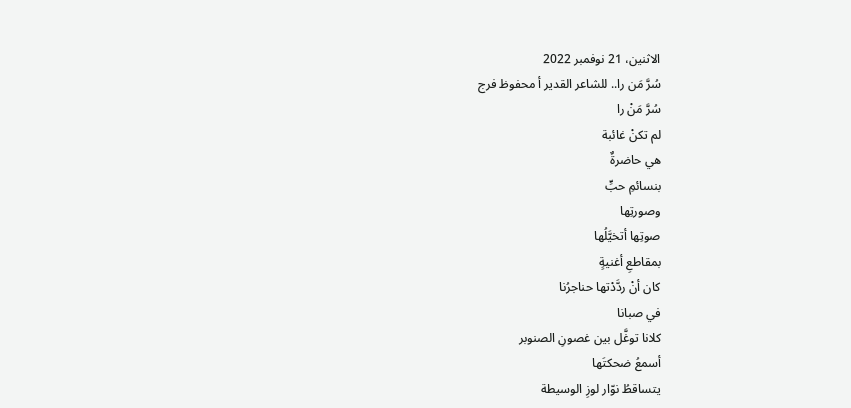الاثنين، 21 نوفمبر 2022
سُرَّ مَن را.. للشاعر القدير أ محفوظ فرج
سُرَّ مَنْ را
لم تكنْ غائبة
هي حاضرةٌ
بنسائمِ حبٍّ
وصورتِها
صوتِها أتخيَّلُها
بمقاطعِ أغنيةٍ
كان أنْ ردَّدْتها حناجرُنا
في صبانا
كلانا توغَّل بين غصونِ الصنوبر
أسمعُ ضحكتَها
يتساقطُ نوّار لوزِ الوسيطة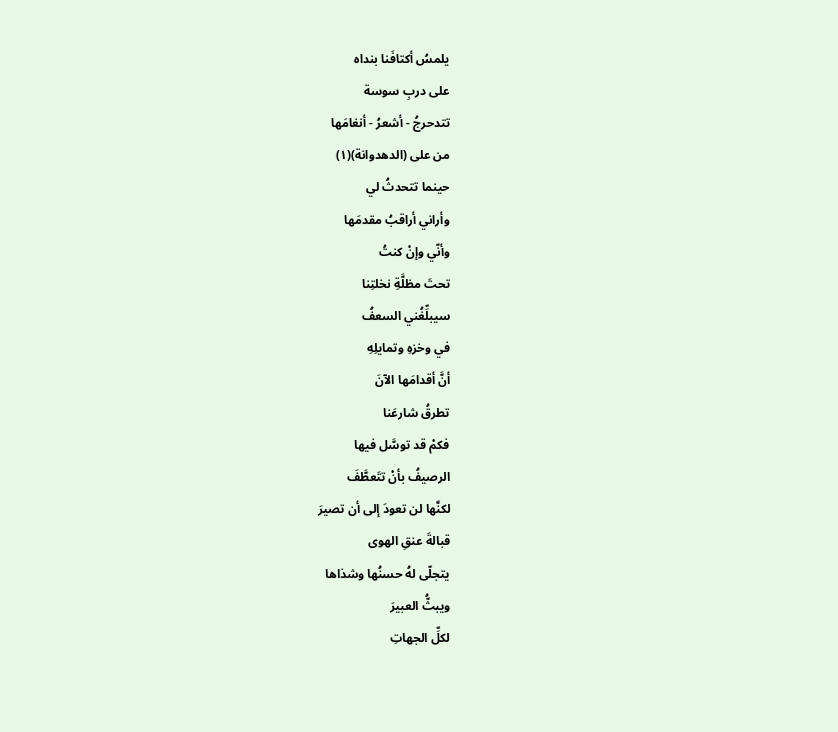يلمسُ أكتافَنا بنداه
على دربِ سوسة
تتدحرجُ - أشعرُ - أنغامَها
من على (الدهدوانة)(١)
حينما تتحدثُ لي
وأراني أراقبُ مقدمَها
وأنّي وإنْ كنتُ
تحتَ مظلَّةِ نخلتِنا
سيبلِّغُني السعفُ
في وخزهِ وتمايلِهِ
أنَّ أقدامَها الآنَ
تطرقُ شارعَنا
فكمْ قد توسَّل فيها
الرصيفُ بأنْ تتَعطَّفَ
لكنَّها لن تعودَ إلى أن تصيرَ
قبالةَ عنقِ الهوى
يتجلّى لهُ حسنُها وشذاها
ويبثُّ العبيرَ
لكلِّ الجهاتِ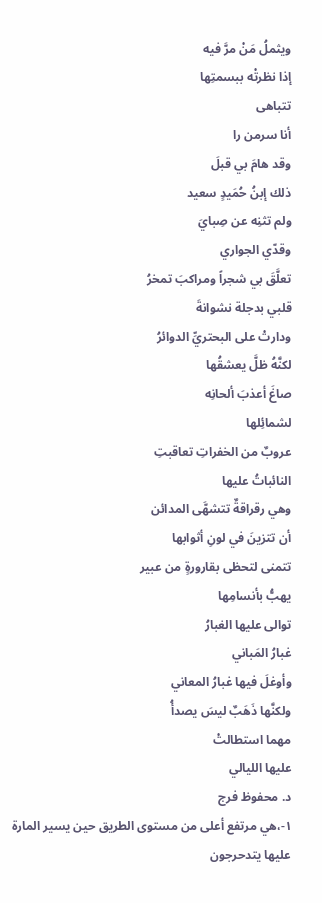ويثملُ مَنْ مرَّ فيه
إذا نظرتْه ببسمتِها
تتباهى
أنا سرمن را
وقد هامَ بي قبلَ
ذلك إبنُ حُمَيدٍ سعيد
ولم تثنِه عن صِبايَ
وقدّي الجواري
تعلَّقَ بي شجراً ومراكبَ تمخرُ
قلبي بدجلة نشوانةَ
ودارتْ على البحتريِّ الدوائرُ
لكنَّهُ ظلَّ يعشقُها
صاغَ أعذبَ ألحانِه
لشمائِلها
عروبٌ من الخفراتِ تعاقبتِ
النائباتُ عليها
وهي رقراقةٌ تتشهَّى المدائن
أن تتزينَ في لونِ أثوابها
تتمنى لتحظى بقارورةٍ من عبير
يهبُّ بأنسامِها
توالى عليها الغبارُ
غبارُ المَباني
وأوغلَ فيها غبارُ المعاني
ولكنَّها ذَهَبٌ ليسَ يصدأُ
مهما استطالتْ
عليها الليالي
د. محفوظ فرج
١-،هي مرتفع أعلى من مستوى الطريق حين يسير المارة عليها يتدحرجون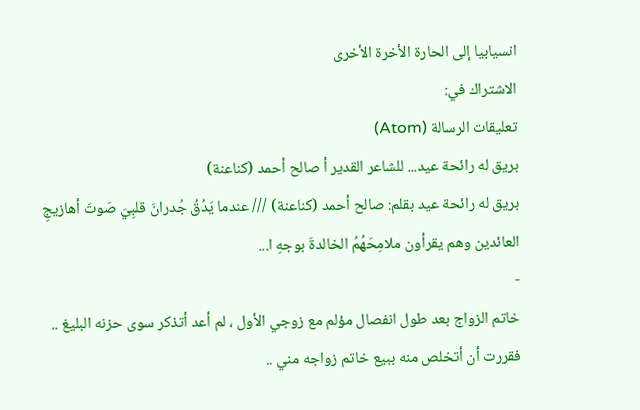انسيابيا إلى الحارة الأخرة الأخرى
الاشتراك في:
تعليقات الرسالة (Atom)
بريق له رائحة عيد... للشاعر القدير أ صالح أحمد (كناعنة)
بريق له رائحة عيد بقلم: صالح أحمد (كناعنة) /// عندما يَدُقُ جُدرانَ قلبِيَ صَوتَ أهازيجِ العائدين وهم يقرأون ملامِحَهُمُ الخالدةَ بوجهِ ا...
-
خاتم الزواج بعد طول انفصال مؤلم مع زوجي الأول ، لم أعد أتذكر سوى حزنه البليغ .. فقررت أن أتخلص منه ببيع خاتم زواجه مني ..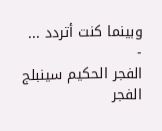وبينما كنت أتردد ...
-
الفجر الحكيم سينبلج الفجر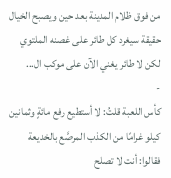من فوق ظلام المدينة بعد حين ويصبح الخيال حقيقة سيغرد كل طائر على غصنه الملتوي لكن لا طائر يغني الآن على موكب ال...
-
كأس اللعبة قلتُ: لا أستطيع رفع مائةٍ وثمانين كيلو غرامًا من الكذب المرصَّع بالخديعة فقالوا: أنت لا تصلح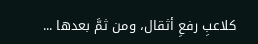كلاعبِ رفعِ أثقال، ومن ثمَّ بعدها ...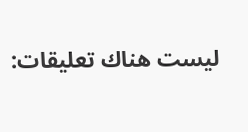ليست هناك تعليقات: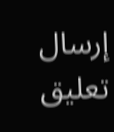إرسال تعليق